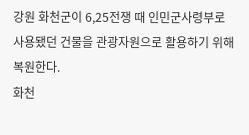강원 화천군이 6,25전쟁 때 인민군사령부로 사용됐던 건물을 관광자원으로 활용하기 위해 복원한다.
화천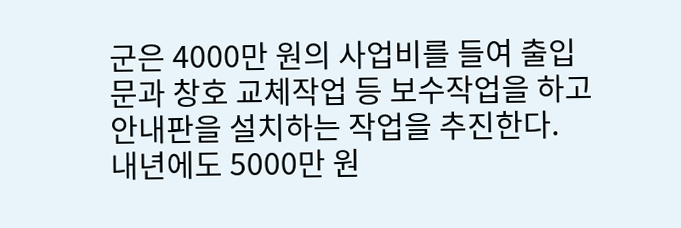군은 4000만 원의 사업비를 들여 출입문과 창호 교체작업 등 보수작업을 하고 안내판을 설치하는 작업을 추진한다.
내년에도 5000만 원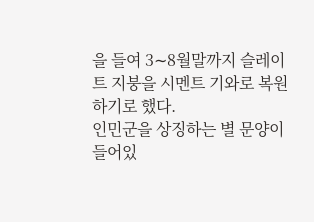을 들여 3∼8월말까지 슬레이트 지붕을 시멘트 기와로 복원하기로 했다.
인민군을 상징하는 별 문양이 들어있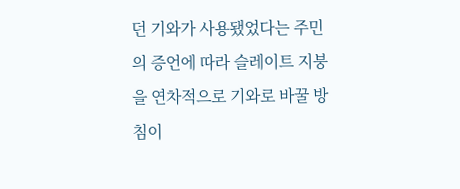던 기와가 사용됐었다는 주민의 증언에 따라 슬레이트 지붕을 연차적으로 기와로 바꿀 방침이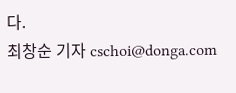다.
최창순 기자 cschoi@donga.com